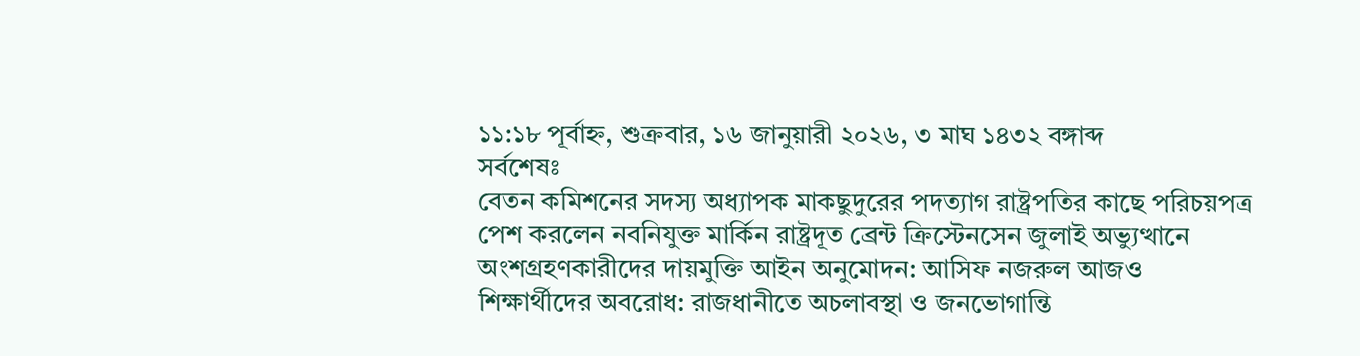১১:১৮ পূর্বাহ্ন, শুক্রবার, ১৬ জানুয়ারী ২০২৬, ৩ মাঘ ১৪৩২ বঙ্গাব্দ
সর্বশেষঃ
বেতন কমিশনের সদস্য অধ্যাপক মাকছুদুরের পদত্যাগ রাষ্ট্রপতির কাছে পরিচয়পত্র পেশ করলেন নবনিযুক্ত মার্কিন রাষ্ট্রদূত ব্রেন্ট ক্রিস্টেনসেন জুলাই অভ্যুত্থানে অংশগ্রহণকারীদের দায়মুক্তি আইন অনুমোদন: আসিফ নজরুল আজও শিক্ষার্থীদের অবরোধ: রাজধানীতে অচলাবস্থা ও জনভোগান্তি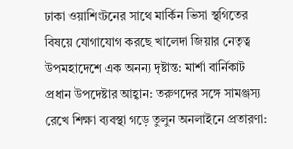ঢাকা ওয়াশিংটনের সাথে মার্কিন ভিসা স্থগিতের বিষয়ে যোগাযোগ করছে খালেদা জিয়ার নেতৃত্ব উপমহাদেশে এক অনন্য দৃষ্টান্ত: মার্শা বার্নিকাট প্রধান উপদেষ্টার আহ্বান: তরুণদের সঙ্গে সামঞ্জস্য রেখে শিক্ষা ব্যবস্থা গড়ে তুলুন অনলাইনে প্রতারণা: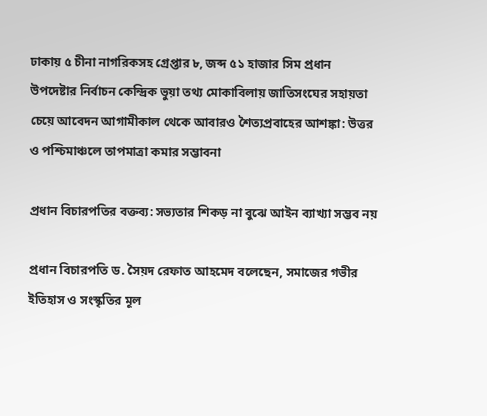ঢাকায় ৫ চীনা নাগরিকসহ গ্রেপ্তার ৮, জব্দ ৫১ হাজার সিম প্রধান উপদেষ্টার নির্বাচন কেন্দ্রিক ভুয়া তথ্য মোকাবিলায় জাতিসংঘের সহায়তা চেয়ে আবেদন আগামীকাল থেকে আবারও শৈত্যপ্রবাহের আশঙ্কা: উত্তর ও পশ্চিমাঞ্চলে তাপমাত্রা কমার সম্ভাবনা

প্রধান বিচারপতির বক্তব্য: সভ্যতার শিকড় না বুঝে আইন ব্যাখ্যা সম্ভব নয়

প্রধান বিচারপতি ড. সৈয়দ রেফাত আহমেদ বলেছেন, সমাজের গভীর ইতিহাস ও সংস্কৃতির মূল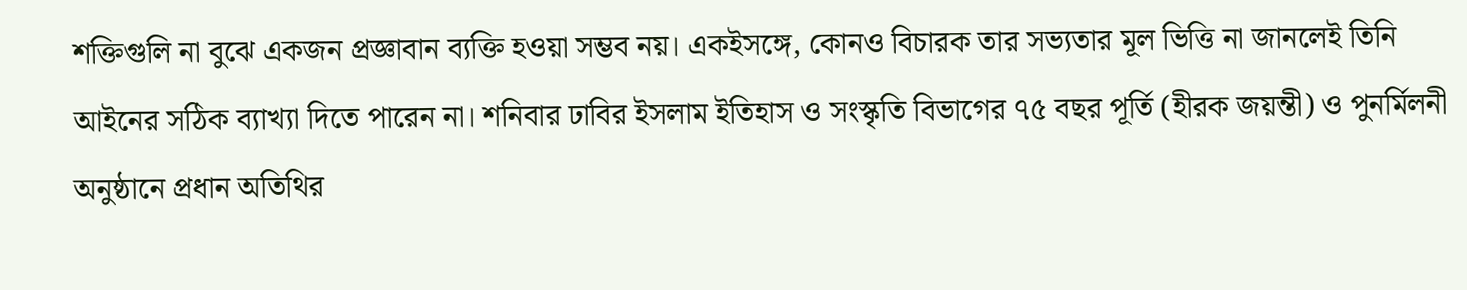শক্তিগুলি না বুঝে একজন প্রজ্ঞাবান ব্যক্তি হওয়া সম্ভব নয়। একইসঙ্গে, কোনও বিচারক তার সভ্যতার মূল ভিত্তি না জানলেই তিনি আইনের সঠিক ব্যাখ্যা দিতে পারেন না। শনিবার ঢাবির ইসলাম ইতিহাস ও সংস্কৃতি বিভাগের ৭৫ বছর পূর্তি (হীরক জয়ন্তী) ও পুনর্মিলনী অনুষ্ঠানে প্রধান অতিথির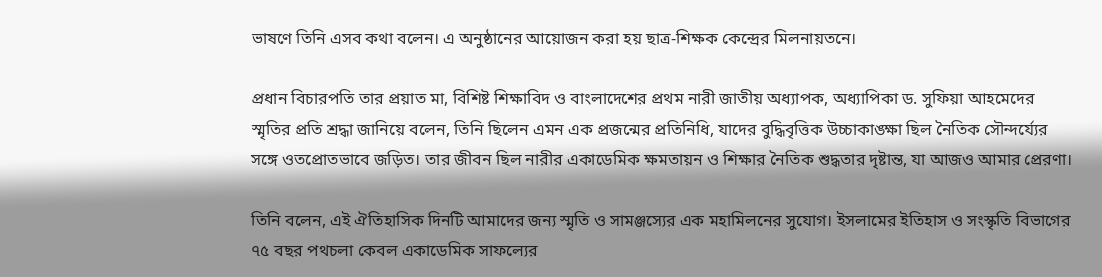ভাষণে তিনি এসব কথা বলেন। এ অনুষ্ঠানের আয়োজন করা হয় ছাত্র-শিক্ষক কেন্দ্রের মিলনায়তনে।

প্রধান বিচারপতি তার প্রয়াত মা, বিশিষ্ট শিক্ষাবিদ ও বাংলাদেশের প্রথম নারী জাতীয় অধ্যাপক, অধ্যাপিকা ড. সুফিয়া আহমেদের স্মৃতির প্রতি শ্রদ্ধা জানিয়ে বলেন, তিনি ছিলেন এমন এক প্রজন্মের প্রতিনিধি, যাদের বুদ্ধিবৃত্তিক উচ্চাকাঙ্ক্ষা ছিল নৈতিক সৌন্দর্য্যের সঙ্গে ওতপ্রোতভাবে জড়িত। তার জীবন ছিল নারীর একাডেমিক ক্ষমতায়ন ও শিক্ষার নৈতিক শুদ্ধতার দৃষ্টান্ত, যা আজও আমার প্রেরণা।

তিনি বলেন, এই ঐতিহাসিক দিনটি আমাদের জন্য স্মৃতি ও সামঞ্জস্যের এক মহামিলনের সুযোগ। ইসলামের ইতিহাস ও সংস্কৃতি বিভাগের ৭৫ বছর পথচলা কেবল একাডেমিক সাফল্যের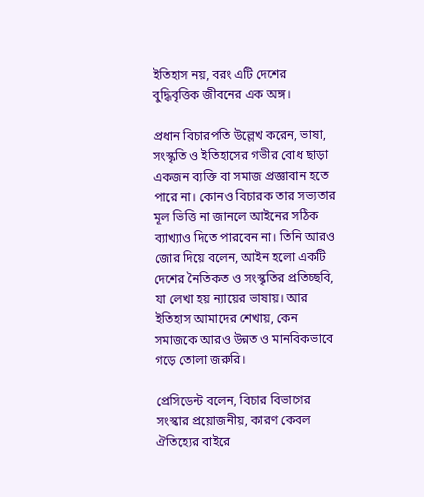ইতিহাস নয়, বরং এটি দেশের বুদ্ধিবৃত্তিক জীবনের এক অঙ্গ।

প্রধান বিচারপতি উল্লেখ করেন, ভাষা, সংস্কৃতি ও ইতিহাসের গভীর বোধ ছাড়া একজন ব্যক্তি বা সমাজ প্রজ্ঞাবান হতে পারে না। কোনও বিচারক তার সভ্যতার মূল ভিত্তি না জানলে আইনের সঠিক ব্যাখ্যাও দিতে পারবেন না। তিনি আরও জোর দিয়ে বলেন, আইন হলো একটি দেশের নৈতিকত ও সংস্কৃতির প্রতিচ্ছবি, যা লেখা হয় ন্যায়ের ভাষায়। আর ইতিহাস আমাদের শেখায়, কেন সমাজকে আরও উন্নত ও মানবিকভাবে গড়ে তোলা জরুরি।

প্রেসিডেন্ট বলেন, বিচার বিভাগের সংস্কার প্রয়োজনীয়, কারণ কেবল ঐতিহ্যের বাইরে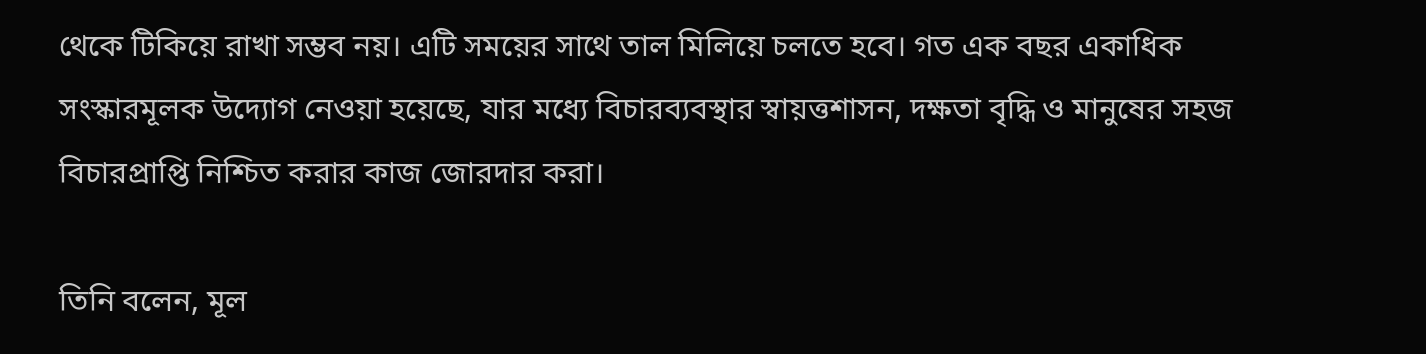থেকে টিকিয়ে রাখা সম্ভব নয়। এটি সময়ের সাথে তাল মিলিয়ে চলতে হবে। গত এক বছর একাধিক সংস্কারমূলক উদ্যোগ নেওয়া হয়েছে, যার মধ্যে বিচারব্যবস্থার স্বায়ত্তশাসন, দক্ষতা বৃদ্ধি ও মানুষের সহজ বিচারপ্রাপ্তি নিশ্চিত করার কাজ জোরদার করা।

তিনি বলেন, মূল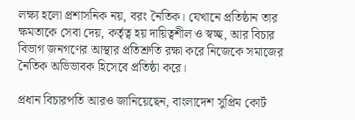লক্ষ্য হলো প্রশাসনিক নয়, বরং নৈতিক। যেখানে প্রতিষ্ঠান তার ক্ষমতাকে সেবা দেয়, কর্তৃত্ব হয় দায়িত্বশীল ও স্বচ্ছ, আর বিচার বিভাগ জনগণের আস্থার প্রতিশ্রুতি রক্ষা করে নিজেকে সমাজের নৈতিক অভিভাবক হিসেবে প্রতিষ্ঠা করে।

প্রধান বিচারপতি আরও জানিয়েছেন, বাংলাদেশ সুপ্রিম কোর্ট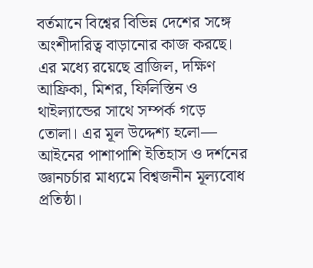বর্তমানে বিশ্বের বিভিন্ন দেশের সঙ্গে অংশীদারিত্ব বাড়ানোর কাজ করছে। এর মধ্যে রয়েছে ব্রাজিল, দক্ষিণ আফ্রিকা, মিশর, ফিলিস্তিন ও থাইল্যান্ডের সাথে সম্পর্ক গড়ে তোলা। এর মূল উদ্দেশ্য হলো— আইনের পাশাপাশি ইতিহাস ও দর্শনের জ্ঞানচর্চার মাধ্যমে বিশ্বজনীন মূল্যবোধ প্রতিষ্ঠা।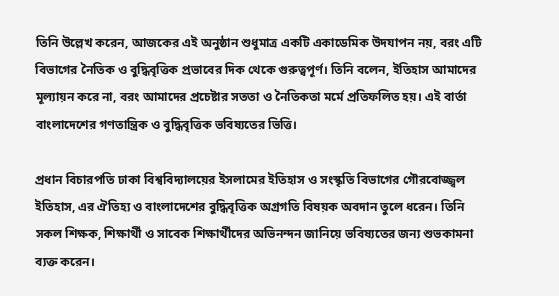তিনি উল্লেখ করেন, আজকের এই অনুষ্ঠান শুধুমাত্র একটি একাডেমিক উদযাপন নয়, বরং এটি বিভাগের নৈতিক ও বুদ্ধিবৃত্তিক প্রভাবের দিক থেকে গুরুত্বপূর্ণ। তিনি বলেন, ইতিহাস আমাদের মূল্যায়ন করে না, বরং আমাদের প্রচেষ্টার সততা ও নৈতিকতা মর্মে প্রতিফলিত হয়। এই বার্তা বাংলাদেশের গণতান্ত্রিক ও বুদ্ধিবৃত্তিক ভবিষ্যতের ভিত্তি।

প্রধান বিচারপতি ঢাকা বিশ্ববিদ্যালয়ের ইসলামের ইতিহাস ও সংস্কৃতি বিভাগের গৌরবোজ্জ্বল ইতিহাস, এর ঐতিহ্য ও বাংলাদেশের বুদ্ধিবৃত্তিক অগ্রগতি বিষয়ক অবদান তুলে ধরেন। তিনি সকল শিক্ষক, শিক্ষার্থী ও সাবেক শিক্ষার্থীদের অভিনন্দন জানিয়ে ভবিষ্যতের জন্য শুভকামনা ব্যক্ত করেন।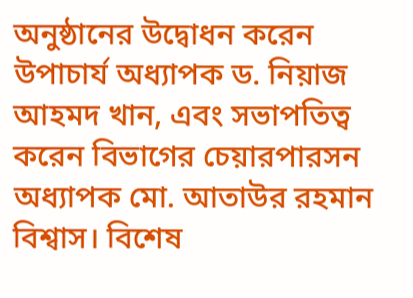অনুষ্ঠানের উদ্বোধন করেন উপাচার্য অধ্যাপক ড. নিয়াজ আহমদ খান, এবং সভাপতিত্ব করেন বিভাগের চেয়ারপারসন অধ্যাপক মো. আতাউর রহমান বিশ্বাস। বিশেষ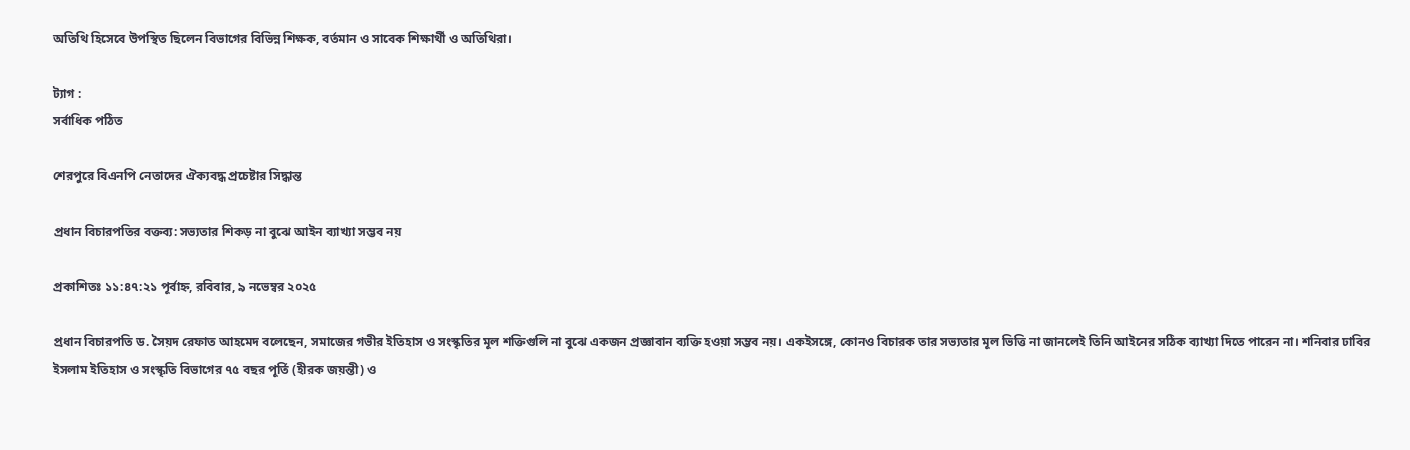অতিথি হিসেবে উপস্থিত ছিলেন বিভাগের বিভিন্ন শিক্ষক, বর্তমান ও সাবেক শিক্ষার্থী ও অতিথিরা।

ট্যাগ :
সর্বাধিক পঠিত

শেরপুরে বিএনপি নেতাদের ঐক্যবদ্ধ প্রচেষ্টার সিদ্ধান্ত

প্রধান বিচারপতির বক্তব্য: সভ্যতার শিকড় না বুঝে আইন ব্যাখ্যা সম্ভব নয়

প্রকাশিতঃ ১১:৪৭:২১ পূর্বাহ্ন, রবিবার, ৯ নভেম্বর ২০২৫

প্রধান বিচারপতি ড. সৈয়দ রেফাত আহমেদ বলেছেন, সমাজের গভীর ইতিহাস ও সংস্কৃতির মূল শক্তিগুলি না বুঝে একজন প্রজ্ঞাবান ব্যক্তি হওয়া সম্ভব নয়। একইসঙ্গে, কোনও বিচারক তার সভ্যতার মূল ভিত্তি না জানলেই তিনি আইনের সঠিক ব্যাখ্যা দিতে পারেন না। শনিবার ঢাবির ইসলাম ইতিহাস ও সংস্কৃতি বিভাগের ৭৫ বছর পূর্তি (হীরক জয়ন্তী) ও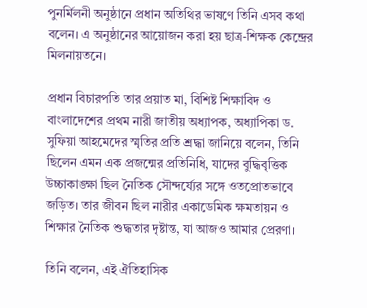পুনর্মিলনী অনুষ্ঠানে প্রধান অতিথির ভাষণে তিনি এসব কথা বলেন। এ অনুষ্ঠানের আয়োজন করা হয় ছাত্র-শিক্ষক কেন্দ্রের মিলনায়তনে।

প্রধান বিচারপতি তার প্রয়াত মা, বিশিষ্ট শিক্ষাবিদ ও বাংলাদেশের প্রথম নারী জাতীয় অধ্যাপক, অধ্যাপিকা ড. সুফিয়া আহমেদের স্মৃতির প্রতি শ্রদ্ধা জানিয়ে বলেন, তিনি ছিলেন এমন এক প্রজন্মের প্রতিনিধি, যাদের বুদ্ধিবৃত্তিক উচ্চাকাঙ্ক্ষা ছিল নৈতিক সৌন্দর্য্যের সঙ্গে ওতপ্রোতভাবে জড়িত। তার জীবন ছিল নারীর একাডেমিক ক্ষমতায়ন ও শিক্ষার নৈতিক শুদ্ধতার দৃষ্টান্ত, যা আজও আমার প্রেরণা।

তিনি বলেন, এই ঐতিহাসিক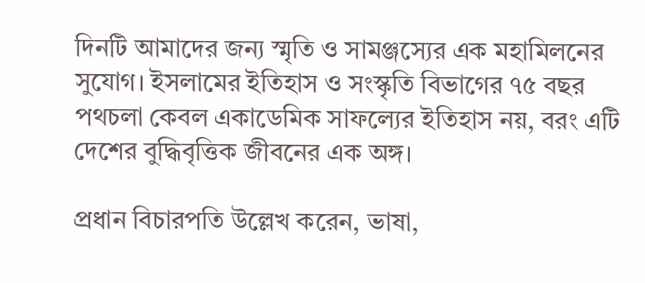দিনটি আমাদের জন্য স্মৃতি ও সামঞ্জস্যের এক মহামিলনের সুযোগ। ইসলামের ইতিহাস ও সংস্কৃতি বিভাগের ৭৫ বছর পথচলা কেবল একাডেমিক সাফল্যের ইতিহাস নয়, বরং এটি দেশের বুদ্ধিবৃত্তিক জীবনের এক অঙ্গ।

প্রধান বিচারপতি উল্লেখ করেন, ভাষা,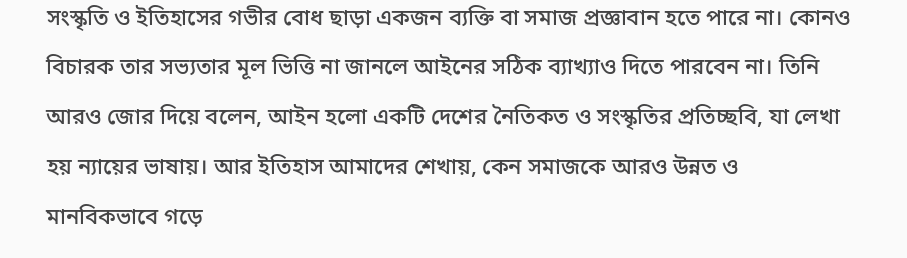সংস্কৃতি ও ইতিহাসের গভীর বোধ ছাড়া একজন ব্যক্তি বা সমাজ প্রজ্ঞাবান হতে পারে না। কোনও বিচারক তার সভ্যতার মূল ভিত্তি না জানলে আইনের সঠিক ব্যাখ্যাও দিতে পারবেন না। তিনি আরও জোর দিয়ে বলেন, আইন হলো একটি দেশের নৈতিকত ও সংস্কৃতির প্রতিচ্ছবি, যা লেখা হয় ন্যায়ের ভাষায়। আর ইতিহাস আমাদের শেখায়, কেন সমাজকে আরও উন্নত ও মানবিকভাবে গড়ে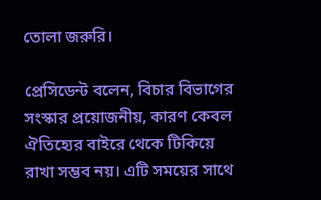তোলা জরুরি।

প্রেসিডেন্ট বলেন, বিচার বিভাগের সংস্কার প্রয়োজনীয়, কারণ কেবল ঐতিহ্যের বাইরে থেকে টিকিয়ে রাখা সম্ভব নয়। এটি সময়ের সাথে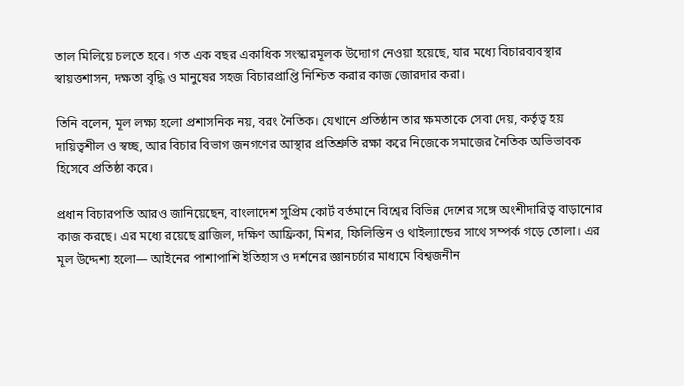তাল মিলিয়ে চলতে হবে। গত এক বছর একাধিক সংস্কারমূলক উদ্যোগ নেওয়া হয়েছে, যার মধ্যে বিচারব্যবস্থার স্বায়ত্তশাসন, দক্ষতা বৃদ্ধি ও মানুষের সহজ বিচারপ্রাপ্তি নিশ্চিত করার কাজ জোরদার করা।

তিনি বলেন, মূল লক্ষ্য হলো প্রশাসনিক নয়, বরং নৈতিক। যেখানে প্রতিষ্ঠান তার ক্ষমতাকে সেবা দেয়, কর্তৃত্ব হয় দায়িত্বশীল ও স্বচ্ছ, আর বিচার বিভাগ জনগণের আস্থার প্রতিশ্রুতি রক্ষা করে নিজেকে সমাজের নৈতিক অভিভাবক হিসেবে প্রতিষ্ঠা করে।

প্রধান বিচারপতি আরও জানিয়েছেন, বাংলাদেশ সুপ্রিম কোর্ট বর্তমানে বিশ্বের বিভিন্ন দেশের সঙ্গে অংশীদারিত্ব বাড়ানোর কাজ করছে। এর মধ্যে রয়েছে ব্রাজিল, দক্ষিণ আফ্রিকা, মিশর, ফিলিস্তিন ও থাইল্যান্ডের সাথে সম্পর্ক গড়ে তোলা। এর মূল উদ্দেশ্য হলো— আইনের পাশাপাশি ইতিহাস ও দর্শনের জ্ঞানচর্চার মাধ্যমে বিশ্বজনীন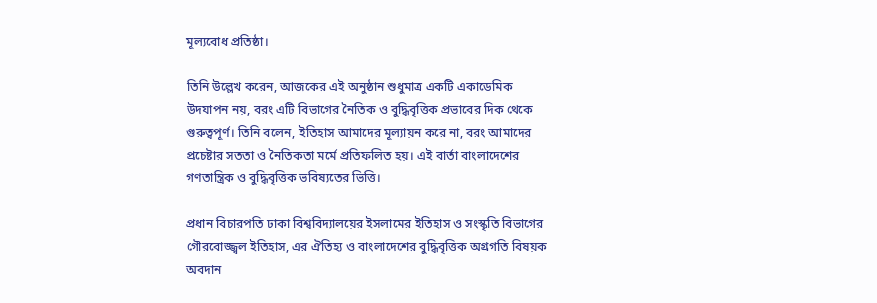মূল্যবোধ প্রতিষ্ঠা।

তিনি উল্লেখ করেন, আজকের এই অনুষ্ঠান শুধুমাত্র একটি একাডেমিক উদযাপন নয়, বরং এটি বিভাগের নৈতিক ও বুদ্ধিবৃত্তিক প্রভাবের দিক থেকে গুরুত্বপূর্ণ। তিনি বলেন, ইতিহাস আমাদের মূল্যায়ন করে না, বরং আমাদের প্রচেষ্টার সততা ও নৈতিকতা মর্মে প্রতিফলিত হয়। এই বার্তা বাংলাদেশের গণতান্ত্রিক ও বুদ্ধিবৃত্তিক ভবিষ্যতের ভিত্তি।

প্রধান বিচারপতি ঢাকা বিশ্ববিদ্যালয়ের ইসলামের ইতিহাস ও সংস্কৃতি বিভাগের গৌরবোজ্জ্বল ইতিহাস, এর ঐতিহ্য ও বাংলাদেশের বুদ্ধিবৃত্তিক অগ্রগতি বিষয়ক অবদান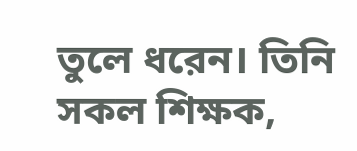তুলে ধরেন। তিনি সকল শিক্ষক,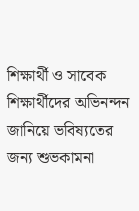শিক্ষার্থী ও সাবেক শিক্ষার্থীদের অভিনন্দন জানিয়ে ভবিষ্যতের জন্য শুভকামনা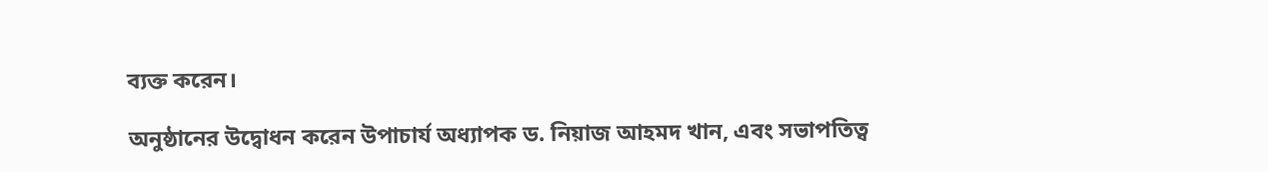ব্যক্ত করেন।

অনুষ্ঠানের উদ্বোধন করেন উপাচার্য অধ্যাপক ড. নিয়াজ আহমদ খান, এবং সভাপতিত্ব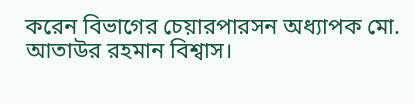করেন বিভাগের চেয়ারপারসন অধ্যাপক মো. আতাউর রহমান বিশ্বাস।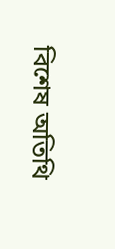বিশেষ অতিথি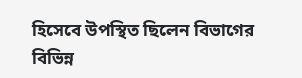হিসেবে উপস্থিত ছিলেন বিভাগের বিভিন্ন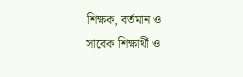শিক্ষক, বর্তমান ও সাবেক শিক্ষার্থী ও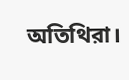অতিথিরা।